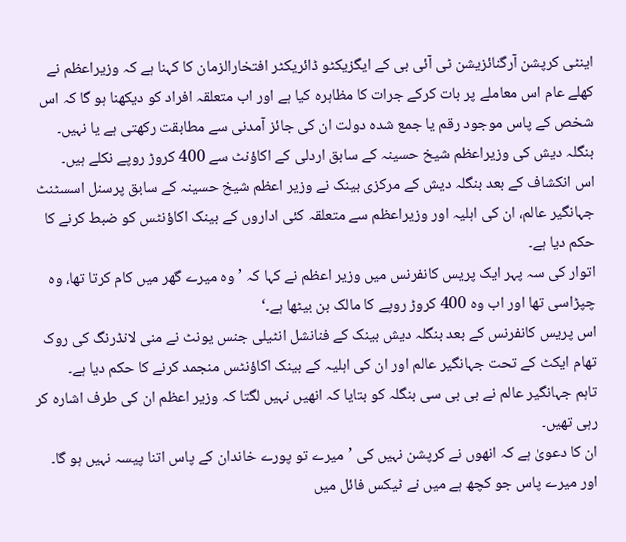اینٹی کرپشن آرگنائزیشن ٹی آئی بی کے ایگزیکٹو ڈائریکٹر افتخارالزمان کا کہنا ہے کہ وزیراعظم نے کھلے عام اس معاملے پر بات کرکے جرات کا مظاہرہ کیا ہے اور اب متعلقہ افراد کو دیکھنا ہو گا کہ اس شخص کے پاس موجود رقم یا جمع شدہ دولت ان کی جائز آمدنی سے مطابقت رکھتی ہے یا نہیں۔
بنگلہ دیش کی وزیراعظم شیخ حسینہ کے سابق اردلی کے اکاؤنٹ سے 400 کروڑ روپے نکلے ہیں۔
اس انکشاف کے بعد بنگلہ دیش کے مرکزی بینک نے وزیر اعظم شیخ حسینہ کے سابق پرسنل اسسٹنٹ جہانگیر عالم، ان کی اہلیہ اور وزیراعظم سے متعلقہ کئی اداروں کے بینک اکاؤنٹس کو ضبط کرنے کا حکم دیا ہے۔
اتوار کی سہ پہر ایک پریس کانفرنس میں وزیر اعظم نے کہا کہ ’وہ میرے گھر میں کام کرتا تھا، وہ چپڑاسی تھا اور اب وہ 400 کروڑ روپے کا مالک بن بیٹھا ہے۔‘
اس پریس کانفرنس کے بعد بنگلہ دیش بینک کے فنانشل انٹیلی جنس یونٹ نے منی لانڈرنگ کی روک تھام ایکٹ کے تحت جہانگیر عالم اور ان کی اہلیہ کے بینک اکاؤنٹس منجمد کرنے کا حکم دیا ہے۔
تاہم جہانگیر عالم نے بی بی سی بنگلہ کو بتایا کہ انھیں نہیں لگتا کہ وزیر اعظم ان کی طرف اشارہ کر رہی تھیں۔
ان کا دعویٰ ہے کہ انھوں نے کرپشن نہیں کی ’میرے تو پورے خاندان کے پاس اتنا پیسہ نہیں ہو گا۔ اور میرے پاس جو کچھ ہے میں نے ٹیکس فائل میں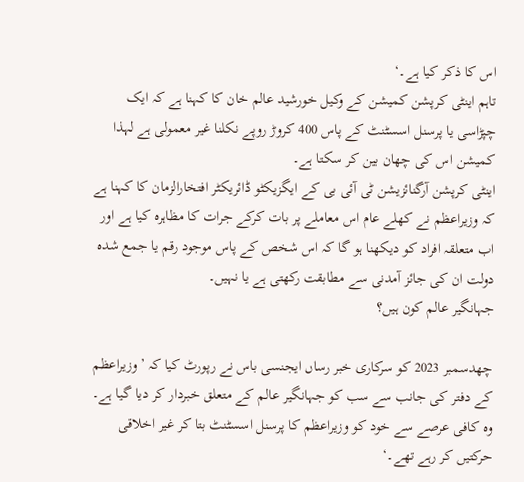اس کا ذکر کیا ہے۔‘
تاہم اینٹی کرپشن کمیشن کے وکیل خورشید عالم خان کا کہنا ہے کہ ایک چپڑاسی یا پرسنل اسسٹنٹ کے پاس 400 کروڑ روپے نکلنا غیر معمولی ہے لہذا کمیشن اس کی چھان بین کر سکتا ہے۔
اینٹی کرپشن آرگنائزیشن ٹی آئی بی کے ایگزیکٹو ڈائریکٹر افتخارالزمان کا کہنا ہے کہ وزیراعظم نے کھلے عام اس معاملے پر بات کرکے جرات کا مظاہرہ کیا ہے اور اب متعلقہ افراد کو دیکھنا ہو گا کہ اس شخص کے پاس موجود رقم یا جمع شدہ دولت ان کی جائز آمدنی سے مطابقت رکھتی ہے یا نہیں۔
جہانگیر عالم کون ہیں؟

چھدسمبر 2023 کو سرکاری خبر رساں ایجنسی باس نے رپورٹ کیا کہ ’وزیراعظم کے دفتر کی جانب سے سب کو جہانگیر عالم کے متعلق خبردار کر دیا گیا ہے۔ وہ کافی عرصے سے خود کو وزیراعظم کا پرسنل اسسٹنٹ بتا کر غیر اخلاقی حرکتیں کر رہے تھے۔‘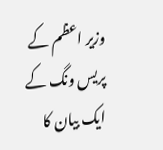وزیر اعظم کے پریس ونگ کے ایک بیان کا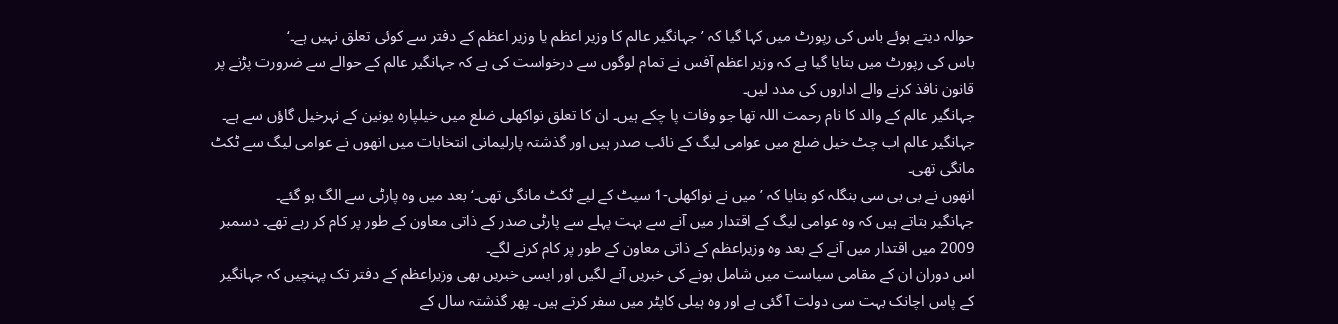حوالہ دیتے ہوئے باس کی رپورٹ میں کہا گیا کہ ’جہانگیر عالم کا وزیر اعظم یا وزیر اعظم کے دفتر سے کوئی تعلق نہیں ہے۔‘
باس کی رپورٹ میں بتایا گیا ہے کہ وزیر اعظم آفس نے تمام لوگوں سے درخواست کی ہے کہ جہانگیر عالم کے حوالے سے ضرورت پڑنے پر قانون نافذ کرنے والے اداروں کی مدد لیں۔
جہانگیر عالم کے والد کا نام رحمت اللہ تھا جو وفات پا چکے ہیں۔ ان کا تعلق نواکھلی ضلع میں خیلپارہ یونین کے نہرخیل گاؤں سے ہے۔ جہانگیر عالم اب چٹ خیل ضلع میں عوامی لیگ کے نائب صدر ہیں اور گذشتہ پارلیمانی انتخابات میں انھوں نے عوامی لیگ سے ٹکٹ مانگی تھی۔
انھوں نے بی بی سی بنگلہ کو بتایا کہ ’میں نے نواکھلی-1 سیٹ کے لیے ٹکٹ مانگی تھی۔‘ بعد میں وہ پارٹی سے الگ ہو گئے۔
جہانگیر بتاتے ہیں کہ وہ عوامی لیگ کے اقتدار میں آنے سے بہت پہلے سے پارٹی صدر کے ذاتی معاون کے طور پر کام کر رہے تھے۔ دسمبر 2009 میں اقتدار میں آنے کے بعد وہ وزیراعظم کے ذاتی معاون کے طور پر کام کرنے لگے۔
اس دوران ان کے مقامی سیاست میں شامل ہونے کی خبریں آنے لگیں اور ایسی خبریں بھی وزیراعظم کے دفتر تک پہنچیں کہ جہانگیر کے پاس اچانک بہت سی دولت آ گئی ہے اور وہ ہیلی کاپٹر میں سفر کرتے ہیں۔ پھر گذشتہ سال کے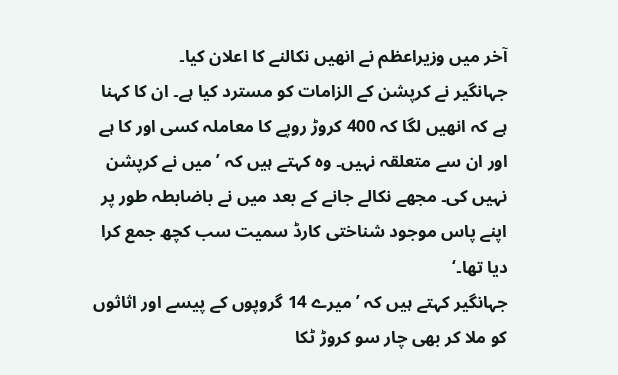آخر میں وزیراعظم نے انھیں نکالنے کا اعلان کیا۔
جہانگیر نے کرپشن کے الزامات کو مسترد کیا ہے۔ ان کا کہنا ہے کہ انھیں لگا کہ 400 کروڑ روپے کا معاملہ کسی اور کا ہے اور ان سے متعلقہ نہیں۔ وہ کہتے ہیں کہ ’میں نے کرپشن نہیں کی۔ مجھے نکالے جانے کے بعد میں نے باضابطہ طور پر اپنے پاس موجود شناختی کارڈ سمیت سب کچھ جمع کرا دیا تھا۔‘
جہانگیر کہتے ہیں کہ ’میرے 14 گروپوں کے پیسے اور اثاثوں کو ملا کر بھی چار سو کروڑ ٹکا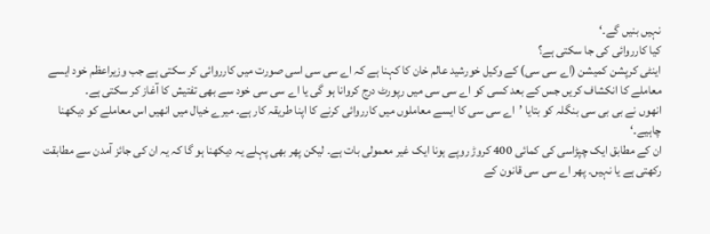نہیں بنیں گے۔‘
کیا کارروائی کی جا سکتی ہے؟
اینٹی کرپشن کمیشن (اے سی سی) کے وکیل خورشید عالم خان کا کہنا ہے کہ اے سی سی اسی صورت میں کارروائی کر سکتی ہے جب وزیراعظم خود ایسے معاملے کا انکشاف کریں جس کے بعد کسی کو اے سی سی میں رپورٹ درج کروانا ہو گی یا اے سی سی خود سے بھی تفتیش کا آغاز کر سکتی ہے۔
انھوں نے بی بی سی بنگلہ کو بتایا ’اے سی سی کا ایسے معاملوں میں کارروائی کرنے کا اپنا طریقہ کار ہے۔ میرے خیال میں انھیں اس معاملے کو دیکھنا چاہیے۔‘
ان کے مطابق ایک چپڑاسی کی کمائی 400 کروڑ روپے ہونا ایک غیر معمولی بات ہے۔ لیکن پھر بھی پہلے یہ دیکھنا ہو گا کہ یہ ان کی جائز آمدن سے مطابقت رکھتی ہے یا نہیں۔ پھر اے سی سی قانون کے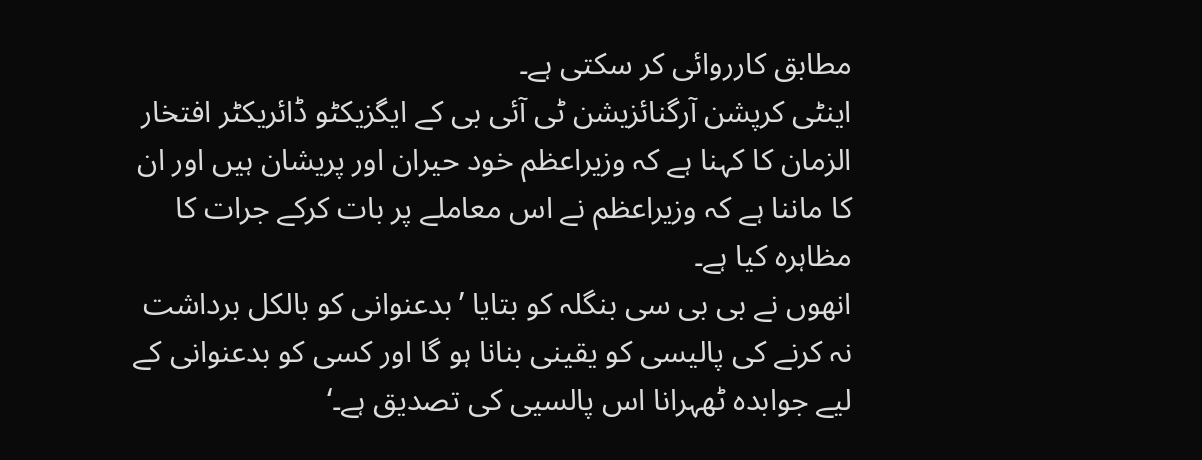مطابق کارروائی کر سکتی ہے۔
اینٹی کرپشن آرگنائزیشن ٹی آئی بی کے ایگزیکٹو ڈائریکٹر افتخار الزمان کا کہنا ہے کہ وزیراعظم خود حیران اور پریشان ہیں اور ان کا ماننا ہے کہ وزیراعظم نے اس معاملے پر بات کرکے جرات کا مظاہرہ کیا ہے۔
انھوں نے بی بی سی بنگلہ کو بتایا ’بدعنوانی کو بالکل برداشت نہ کرنے کی پالیسی کو یقینی بنانا ہو گا اور کسی کو بدعنوانی کے لیے جوابدہ ٹھہرانا اس پالسیی کی تصدیق ہے۔‘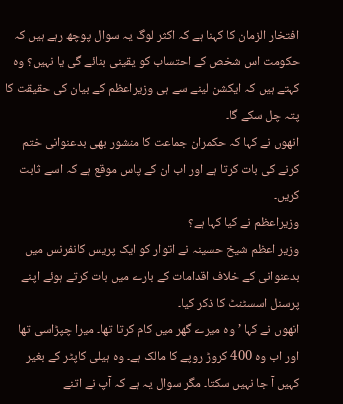افتخار الزمان کا کہنا ہے کہ اکثر لوگ یہ سوال پوچھ رہے ہیں کہ حکومت اس شخص کے احتساب کو یقینی بنائے گی یا نہیں؟ وہ کہتے ہیں کہ ایکشن لینے سے ہی وزیراعظم کے بیان کی حقیقت کا پتہ چل سکے گا۔
انھوں نے کہا کہ حکمران جماعت کا منشور بھی بدعنوانی ختم کرنے کی بات کرتا ہے اور اب ان کے پاس موقع ہے کہ اسے ثابت کریں۔
وزیراعظم نے کیا کہا ہے؟
وزیر اعظم شیخ حسینہ نے اتوار کو ایک پریس کانفرنس میں بدعنوانی کے خلاف اقدامات کے بارے میں بات کرتے ہوئے اپنے پرسنل اسسٹنٹ کا ذکر کیا۔
انھوں نے کہا ’وہ میرے گھر میں کام کرتا تھا۔ میرا چپڑاسی تھا اور اب وہ 400 کروڑ روپے کا مالک ہے۔ وہ ہیلی کاپٹر کے بغیر کہیں آ جا نہیں سکتا۔ مگر سوال یہ ہے کہ آپ نے اتنے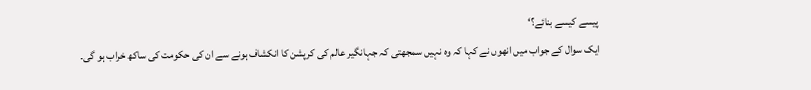پیسے کیسے بنائے؟‘
ایک سوال کے جواب میں انھوں نے کہا کہ وہ نہیں سمجھتی کہ جہانگیر عالم کی کرپشن کا انکشاف ہونے سے ان کی حکومت کی ساکھ خراب ہو گی۔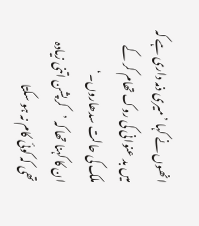انھوں نے کہا ’میری ذمہ داری ہے کہ میں بد عنوانی کی روک تھام کر کے ملک کی حالت سدھاروں۔‘
ان کا کہنا تھا کہ ’کرپشن اتنی زیادہ تھی کہ کوئی کام نہ ہو سکتا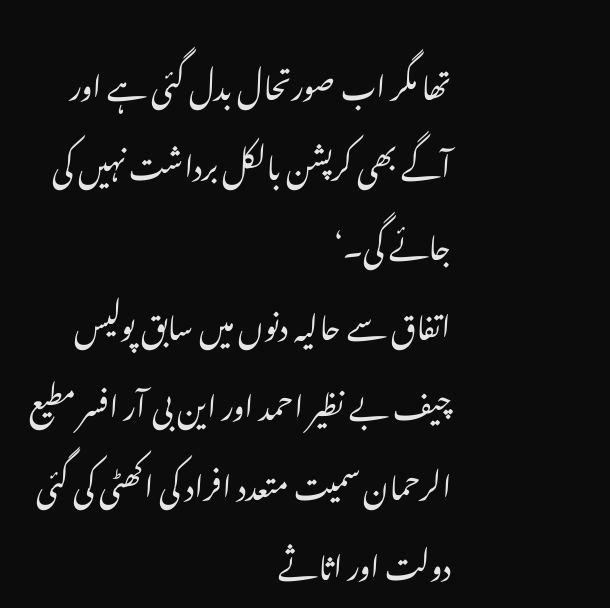تھا مگر اب صورتحال بدل گئی ہے اور آگے بھی کرپشن بالکل برداشت نہیں کی جائے گی۔‘
اتفاق سے حالیہ دنوں میں سابق پولیس چیف بے نظیر احمد اور این بی آر افسر مطیع الرحمان سمیت متعدد افراد کی اکھٹی کی گئی دولت اور اثاثے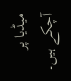میڈیا پر آچکے ہیں۔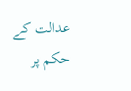عدالت کے حکم پر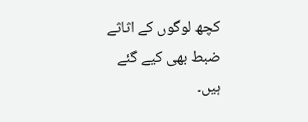کچھ لوگوں کے اثاثے ضبط بھی کیے گئے ہیں۔